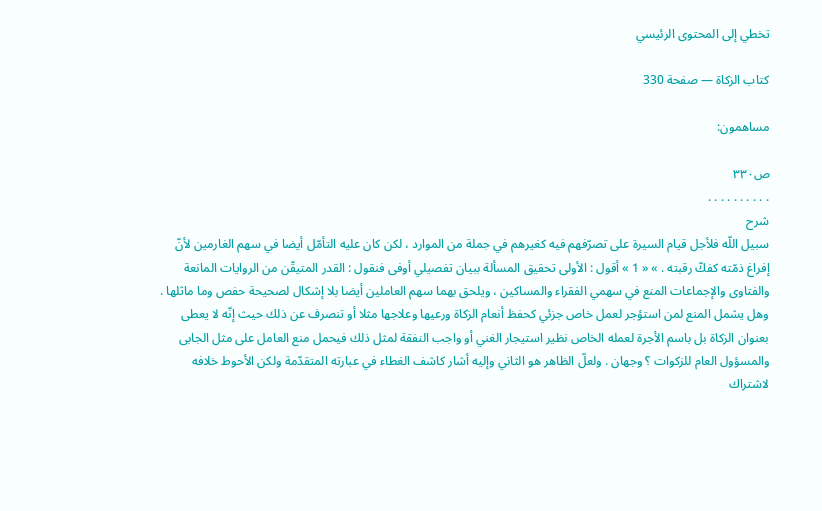تخطي إلى المحتوى الرئيسي

كتاب الزكاة — صفحة 330

مساهمون:

ص٣٣٠
. . . . . . . . . .
شرح
سبيل اللّه فلأجل قيام السيرة على تصرّفهم فيه كغيرهم في جملة من الموارد ، لكن كان عليه التأمّل أيضا في سهم الغارمين لأنّ إفراغ ذمّته كفكّ رقبته . » « 1 » أقول : الأولى تحقيق المسألة ببيان تفصيلي أوفى فنقول : القدر المتيقّن من الروايات المانعة والفتاوى والإجماعات المنع في سهمي الفقراء والمساكين ، ويلحق بهما سهم العاملين أيضا بلا إشكال لصحيحة حفص وما ماثلها . وهل يشمل المنع لمن استؤجر لعمل خاص جزئي كحفظ أنعام الزكاة ورعيها وعلاجها مثلا أو تنصرف عن ذلك حيث إنّه لا يعطى بعنوان الزكاة بل باسم الأجرة لعمله الخاص نظير استيجار الغني أو واجب النفقة لمثل ذلك فيحمل منع العامل على مثل الجابى والمسؤول العام للزكوات ؟ وجهان . ولعلّ الظاهر هو الثاني وإليه أشار كاشف الغطاء في عبارته المتقدّمة ولكن الأحوط خلافه لاشتراك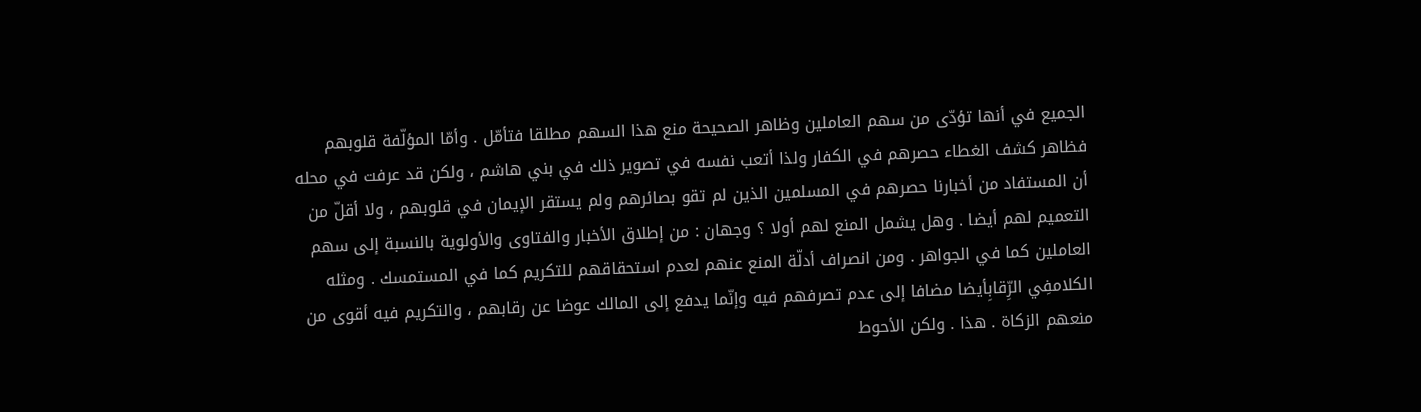الجميع في أنها تؤدّى من سهم العاملين وظاهر الصحيحة منع هذا السهم مطلقا فتأمّل . وأمّا المؤلّفة قلوبهم فظاهر كشف الغطاء حصرهم في الكفار ولذا أتعب نفسه في تصوير ذلك في بني هاشم ، ولكن قد عرفت في محله أن المستفاد من أخبارنا حصرهم في المسلمين الذين لم تقو بصائرهم ولم يستقر الإيمان في قلوبهم ، ولا أقلّ من التعميم لهم أيضا . وهل يشمل المنع لهم أولا ؟ وجهان : من إطلاق الأخبار والفتاوى والأولوية بالنسبة إلى سهم العاملين كما في الجواهر . ومن انصراف أدلّة المنع عنهم لعدم استحقاقهم للتكريم كما في المستمسك . ومثله الكلامفِي الرِّقابِأيضا مضافا إلى عدم تصرفهم فيه وإنّما يدفع إلى المالك عوضا عن رقابهم ، والتكريم فيه أقوى من منعهم الزكاة . هذا . ولكن الأحوط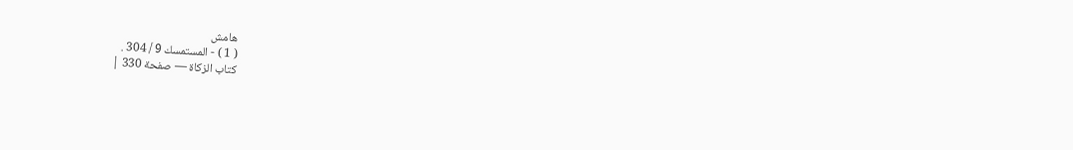هامش
( 1 ) - المستمسك 9 / 304 .
كتاب الزكاة — صفحة 330 |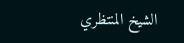الشيخ المنتظري